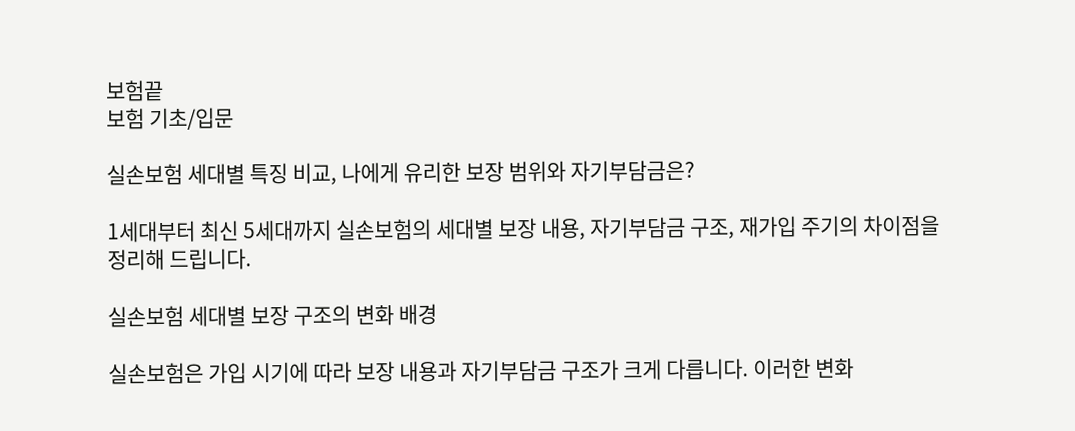보험끝
보험 기초/입문

실손보험 세대별 특징 비교, 나에게 유리한 보장 범위와 자기부담금은?

1세대부터 최신 5세대까지 실손보험의 세대별 보장 내용, 자기부담금 구조, 재가입 주기의 차이점을 정리해 드립니다.

실손보험 세대별 보장 구조의 변화 배경

실손보험은 가입 시기에 따라 보장 내용과 자기부담금 구조가 크게 다릅니다. 이러한 변화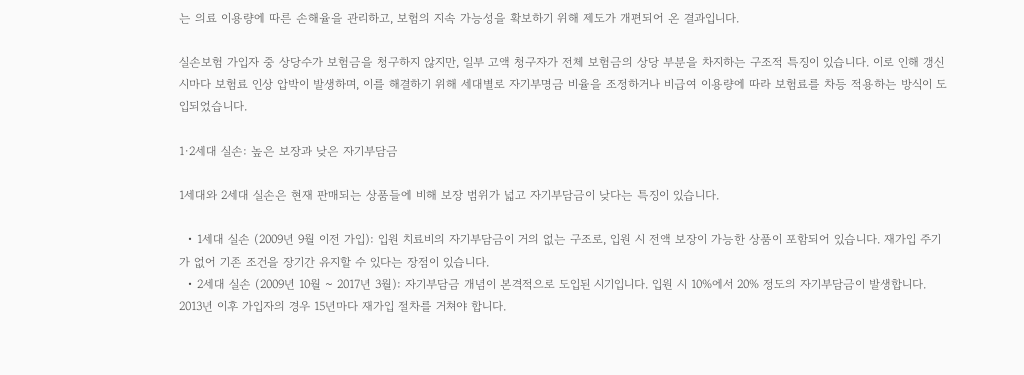는 의료 이용량에 따른 손해율을 관리하고, 보험의 지속 가능성을 확보하기 위해 제도가 개편되어 온 결과입니다.

실손보험 가입자 중 상당수가 보험금을 청구하지 않지만, 일부 고액 청구자가 전체 보험금의 상당 부분을 차지하는 구조적 특징이 있습니다. 이로 인해 갱신 시마다 보험료 인상 압박이 발생하며, 이를 해결하기 위해 세대별로 자기부명금 비율을 조정하거나 비급여 이용량에 따라 보험료를 차등 적용하는 방식이 도입되었습니다.

1·2세대 실손: 높은 보장과 낮은 자기부담금

1세대와 2세대 실손은 현재 판매되는 상품들에 비해 보장 범위가 넓고 자기부담금이 낮다는 특징이 있습니다.

  • 1세대 실손 (2009년 9월 이전 가입): 입원 치료비의 자기부담금이 거의 없는 구조로, 입원 시 전액 보장이 가능한 상품이 포함되어 있습니다. 재가입 주기가 없어 기존 조건을 장기간 유지할 수 있다는 장점이 있습니다.
  • 2세대 실손 (2009년 10월 ~ 2017년 3월): 자기부담금 개념이 본격적으로 도입된 시기입니다. 입원 시 10%에서 20% 정도의 자기부담금이 발생합니다. 2013년 이후 가입자의 경우 15년마다 재가입 절차를 거쳐야 합니다.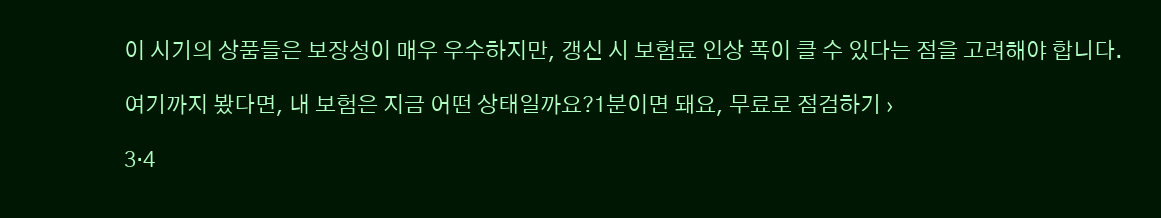이 시기의 상품들은 보장성이 매우 우수하지만, 갱신 시 보험료 인상 폭이 클 수 있다는 점을 고려해야 합니다.

여기까지 봤다면, 내 보험은 지금 어떤 상태일까요?1분이면 돼요, 무료로 점검하기 ›

3·4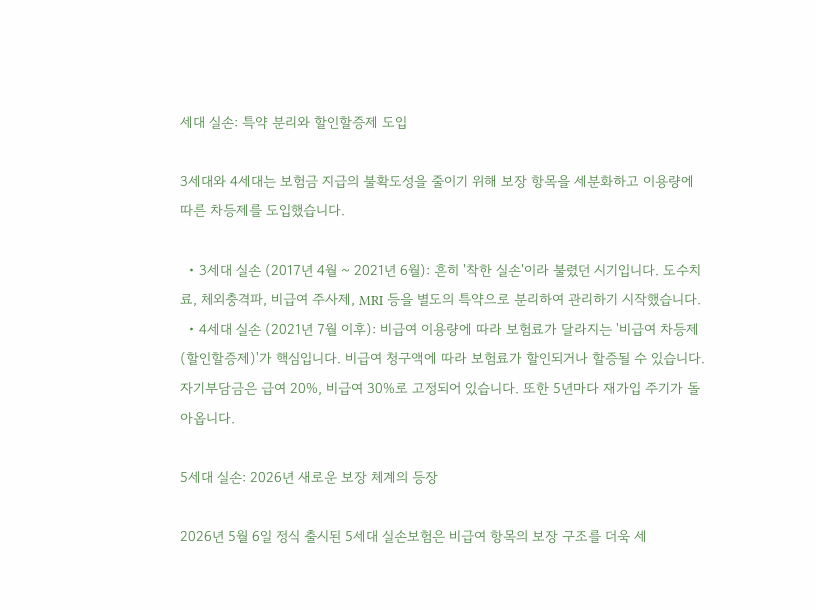세대 실손: 특약 분리와 할인할증제 도입

3세대와 4세대는 보험금 지급의 불확도성을 줄이기 위해 보장 항목을 세분화하고 이용량에 따른 차등제를 도입했습니다.

  • 3세대 실손 (2017년 4월 ~ 2021년 6월): 흔히 '착한 실손'이라 불렸던 시기입니다. 도수치료, 체외충격파, 비급여 주사제, MRI 등을 별도의 특약으로 분리하여 관리하기 시작했습니다.
  • 4세대 실손 (2021년 7월 이후): 비급여 이용량에 따라 보험료가 달라지는 '비급여 차등제(할인할증제)'가 핵심입니다. 비급여 청구액에 따라 보험료가 할인되거나 할증될 수 있습니다. 자기부담금은 급여 20%, 비급여 30%로 고정되어 있습니다. 또한 5년마다 재가입 주기가 돌아옵니다.

5세대 실손: 2026년 새로운 보장 체계의 등장

2026년 5월 6일 정식 출시된 5세대 실손보험은 비급여 항목의 보장 구조를 더욱 세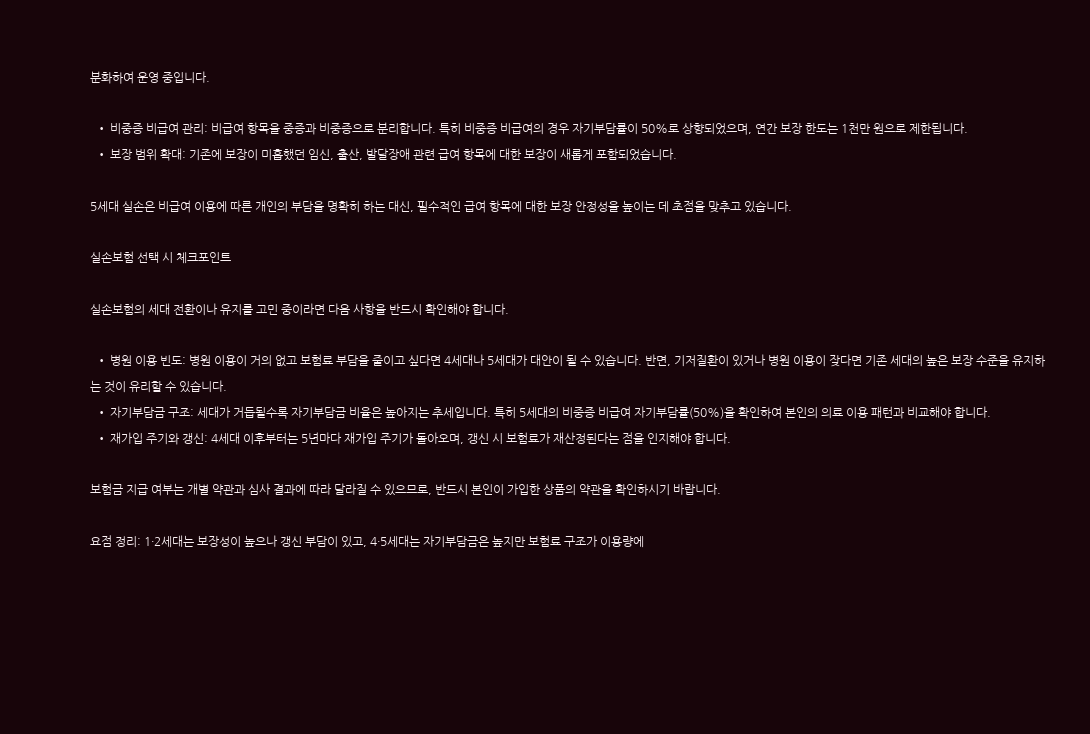분화하여 운영 중입니다.

  • 비중증 비급여 관리: 비급여 항목을 중증과 비중증으로 분리합니다. 특히 비중증 비급여의 경우 자기부담률이 50%로 상향되었으며, 연간 보장 한도는 1천만 원으로 제한됩니다.
  • 보장 범위 확대: 기존에 보장이 미흡했던 임신, 출산, 발달장애 관련 급여 항목에 대한 보장이 새롭게 포함되었습니다.

5세대 실손은 비급여 이용에 따른 개인의 부담을 명확히 하는 대신, 필수적인 급여 항목에 대한 보장 안정성을 높이는 데 초점을 맞추고 있습니다.

실손보험 선택 시 체크포인트

실손보험의 세대 전환이나 유지를 고민 중이라면 다음 사항을 반드시 확인해야 합니다.

  • 병원 이용 빈도: 병원 이용이 거의 없고 보험료 부담을 줄이고 싶다면 4세대나 5세대가 대안이 될 수 있습니다. 반면, 기저질환이 있거나 병원 이용이 잦다면 기존 세대의 높은 보장 수준을 유지하는 것이 유리할 수 있습니다.
  • 자기부담금 구조: 세대가 거듭될수록 자기부담금 비율은 높아지는 추세입니다. 특히 5세대의 비중증 비급여 자기부담률(50%)을 확인하여 본인의 의료 이용 패턴과 비교해야 합니다.
  • 재가입 주기와 갱신: 4세대 이후부터는 5년마다 재가입 주기가 돌아오며, 갱신 시 보험료가 재산정된다는 점을 인지해야 합니다.

보험금 지급 여부는 개별 약관과 심사 결과에 따라 달라질 수 있으므로, 반드시 본인이 가입한 상품의 약관을 확인하시기 바랍니다.

요점 정리: 1·2세대는 보장성이 높으나 갱신 부담이 있고, 4·5세대는 자기부담금은 높지만 보험료 구조가 이용량에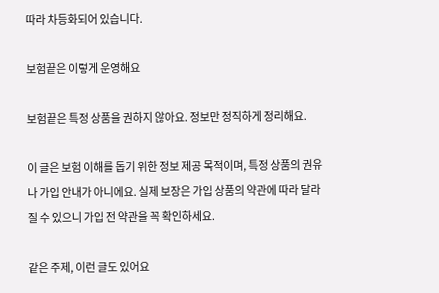따라 차등화되어 있습니다.

보험끝은 이렇게 운영해요

보험끝은 특정 상품을 권하지 않아요. 정보만 정직하게 정리해요.

이 글은 보험 이해를 돕기 위한 정보 제공 목적이며, 특정 상품의 권유나 가입 안내가 아니에요. 실제 보장은 가입 상품의 약관에 따라 달라질 수 있으니 가입 전 약관을 꼭 확인하세요.

같은 주제, 이런 글도 있어요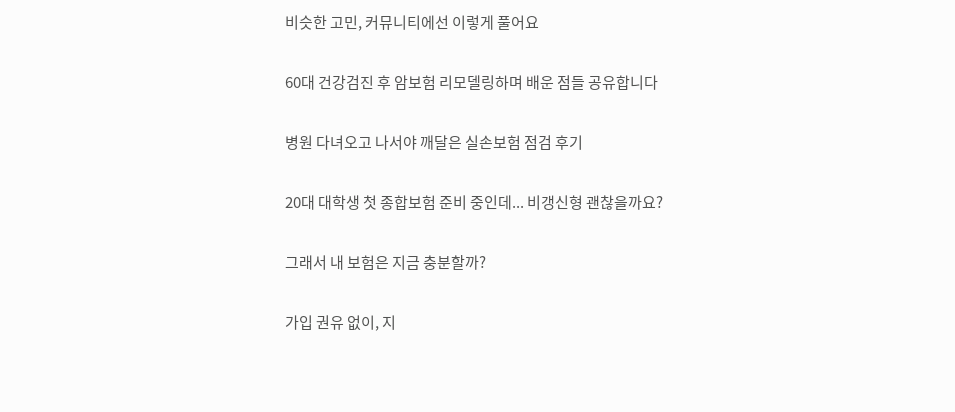비슷한 고민, 커뮤니티에선 이렇게 풀어요

60대 건강검진 후 암보험 리모델링하며 배운 점들 공유합니다

병원 다녀오고 나서야 깨달은 실손보험 점검 후기

20대 대학생 첫 종합보험 준비 중인데... 비갱신형 괜찮을까요?

그래서 내 보험은 지금 충분할까?

가입 권유 없이, 지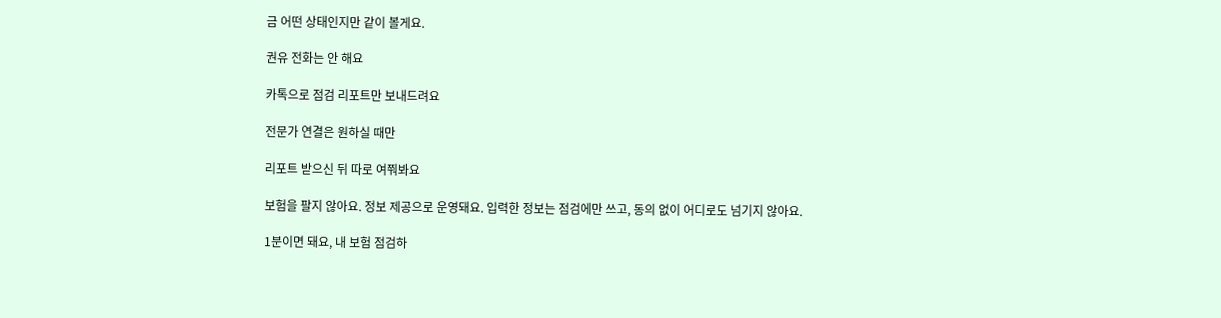금 어떤 상태인지만 같이 볼게요.

권유 전화는 안 해요

카톡으로 점검 리포트만 보내드려요

전문가 연결은 원하실 때만

리포트 받으신 뒤 따로 여쭤봐요

보험을 팔지 않아요. 정보 제공으로 운영돼요. 입력한 정보는 점검에만 쓰고, 동의 없이 어디로도 넘기지 않아요.

1분이면 돼요, 내 보험 점검하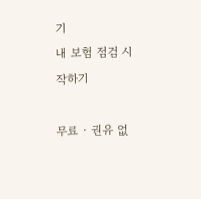기
내 보험 점검 시작하기

무료 · 권유 없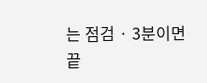는 점검 · 3분이면 끝